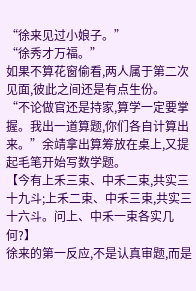“徐来见过小娘子。”
“徐秀才万福。”
如果不算花窗偷看,两人属于第二次见面,彼此之间还是有点生份。
“不论做官还是持家,算学一定要掌握。我出一道算题,你们各自计算出来。”余靖拿出算筹放在桌上,又提起毛笔开始写数学题。
【今有上禾三束、中禾二束,共实三十九斗;上禾二束、中禾三束,共实三十六斗。问上、中禾一束各实几何?】
徐来的第一反应,不是认真审题,而是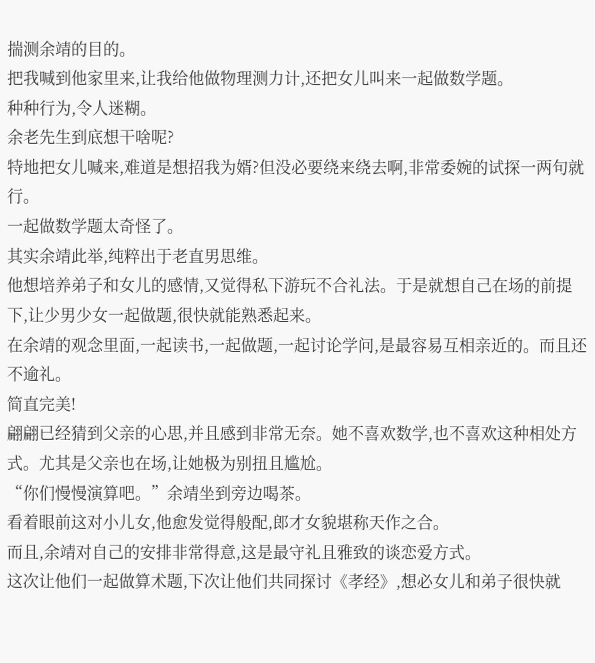揣测余靖的目的。
把我喊到他家里来,让我给他做物理测力计,还把女儿叫来一起做数学题。
种种行为,令人迷糊。
余老先生到底想干啥呢?
特地把女儿喊来,难道是想招我为婿?但没必要绕来绕去啊,非常委婉的试探一两句就行。
一起做数学题太奇怪了。
其实余靖此举,纯粹出于老直男思维。
他想培养弟子和女儿的感情,又觉得私下游玩不合礼法。于是就想自己在场的前提下,让少男少女一起做题,很快就能熟悉起来。
在余靖的观念里面,一起读书,一起做题,一起讨论学问,是最容易互相亲近的。而且还不逾礼。
简直完美!
翩翩已经猜到父亲的心思,并且感到非常无奈。她不喜欢数学,也不喜欢这种相处方式。尤其是父亲也在场,让她极为别扭且尴尬。
“你们慢慢演算吧。”余靖坐到旁边喝茶。
看着眼前这对小儿女,他愈发觉得般配,郎才女貌堪称天作之合。
而且,余靖对自己的安排非常得意,这是最守礼且雅致的谈恋爱方式。
这次让他们一起做算术题,下次让他们共同探讨《孝经》,想必女儿和弟子很快就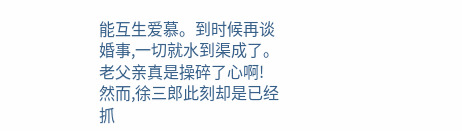能互生爱慕。到时候再谈婚事,一切就水到渠成了。
老父亲真是操碎了心啊!
然而,徐三郎此刻却是已经抓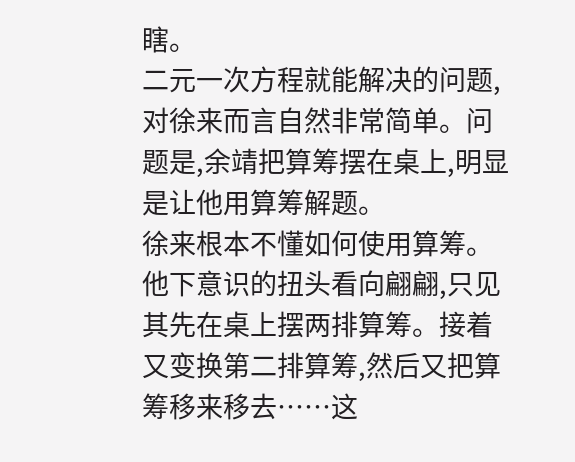瞎。
二元一次方程就能解决的问题,对徐来而言自然非常简单。问题是,余靖把算筹摆在桌上,明显是让他用算筹解题。
徐来根本不懂如何使用算筹。
他下意识的扭头看向翩翩,只见其先在桌上摆两排算筹。接着又变换第二排算筹,然后又把算筹移来移去……这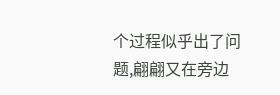个过程似乎出了问题,翩翩又在旁边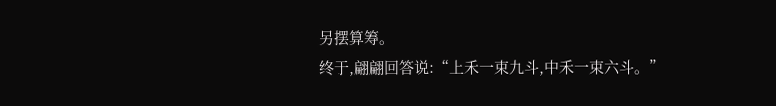另摆算筹。
终于,翩翩回答说:“上禾一束九斗,中禾一束六斗。”